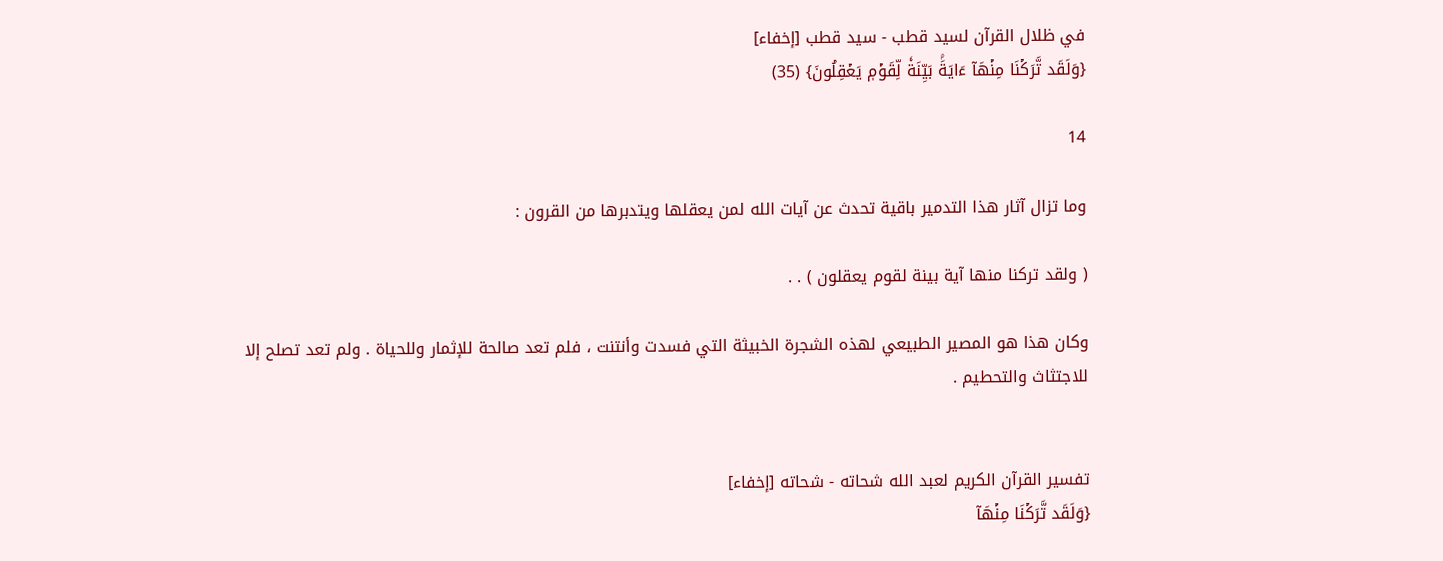في ظلال القرآن لسيد قطب - سيد قطب [إخفاء]
{وَلَقَد تَّرَكۡنَا مِنۡهَآ ءَايَةَۢ بَيِّنَةٗ لِّقَوۡمٖ يَعۡقِلُونَ} (35)

14

وما تزال آثار هذا التدمير باقية تحدث عن آيات الله لمن يعقلها ويتدبرها من القرون :

( ولقد تركنا منها آية بينة لقوم يعقلون ) . .

وكان هذا هو المصير الطبيعي لهذه الشجرة الخبيثة التي فسدت وأنتنت ، فلم تعد صالحة للإثمار وللحياة . ولم تعد تصلح إلا للاجتثاث والتحطيم .


تفسير القرآن الكريم لعبد الله شحاته - شحاته [إخفاء]
{وَلَقَد تَّرَكۡنَا مِنۡهَآ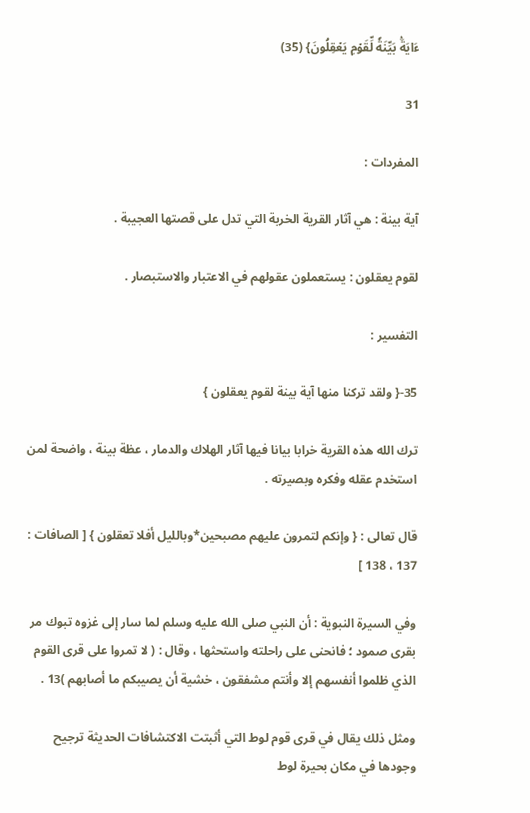ءَايَةَۢ بَيِّنَةٗ لِّقَوۡمٖ يَعۡقِلُونَ} (35)

31

المفردات :

آية بينة : هي آثار القرية الخربة التي تدل على قصتها العجيبة .

لقوم يعقلون : يستعملون عقولهم في الاعتبار والاستبصار .

التفسير :

35-{ ولقد تركنا منها آية بينة لقوم يعقلون }

ترك الله هذه القرية خرابا بيانا فيها آثار الهلاك والدمار ، عظة بينة ، واضحة لمن استخدم عقله وفكره وبصيرته .

قال تعالى : { وإنكم لتمرون عليهم مصبحين*وبالليل أفلا تعقلون } [ الصافات : 137 ، 138 ]

وفي السيرة النبوية : أن النبي صلى الله عليه وسلم لما سار إلى غزوه تبوك مر بقرى صمود ؛ فانحنى على راحلته واستحثها ، وقال : ( لا تمروا على قرى القوم الذي ظلموا أنفسهم إلا وأنتم مشفقون ، خشية أن يصيبكم ما أصابهم )13 .

ومثل ذلك يقال في قرى قوم لوط التي أثبتت الاكتشافات الحديثة ترجيح وجودها في مكان بحيرة لوط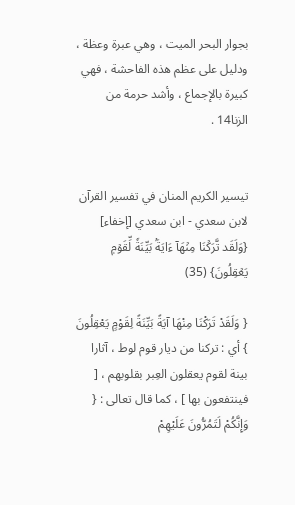بجوار البحر الميت ، وهي عبرة وعظة ، ودليل على عظم هذه الفاحشة ، فهي كبيرة بالإجماع ، وأشد حرمة من الزنا14 .


تيسير الكريم المنان في تفسير القرآن لابن سعدي - ابن سعدي [إخفاء]
{وَلَقَد تَّرَكۡنَا مِنۡهَآ ءَايَةَۢ بَيِّنَةٗ لِّقَوۡمٖ يَعۡقِلُونَ} (35)

{ وَلَقَدْ تَرَكْنَا مِنْهَا آيَةً بَيِّنَةً لِقَوْمٍ يَعْقِلُونَ } أي : تركنا من ديار قوم لوط ، آثارا بينة لقوم يعقلون العِبر بقلوبهم ، [ فينتفعون بها ] ، كما قال تعالى : { وَإِنَّكُمْ لَتَمُرُّونَ عَلَيْهِمْ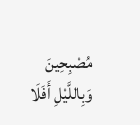مُصْبِحِينَ وَبِاللَّيْلِ أَفَلَا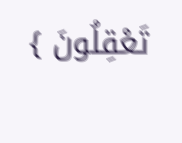تَعْقِلُونَ }